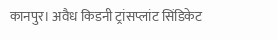कानपुर। अवैध किडनी ट्रांसप्लांट सिंडिकेट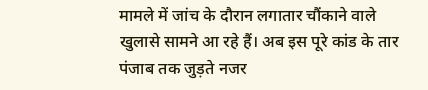मामले में जांच के दौरान लगातार चौंकाने वाले खुलासे सामने आ रहे हैं। अब इस पूरे कांड के तार पंजाब तक जुड़ते नजर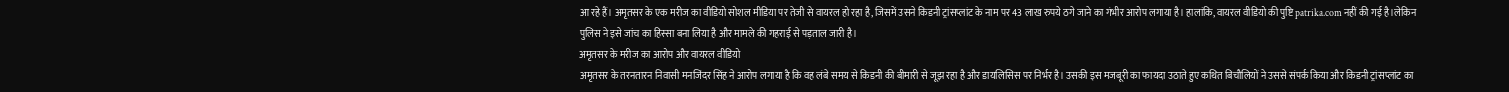आ रहे हैं। अमृतसर के एक मरीज का वीडियो सोशल मीडिया पर तेजी से वायरल हो रहा है, जिसमें उसने किडनी ट्रांसप्लांट के नाम पर 43 लाख रुपये ठगे जाने का गंभीर आरोप लगाया है। हालांकि, वायरल वीडियो की पुष्टि patrika.com नहीं की गई है।लेकिन पुलिस ने इसे जांच का हिस्सा बना लिया है और मामले की गहराई से पड़ताल जारी है।
अमृतसर के मरीज का आरोप और वायरल वीडियो
अमृतसर के तरनतारन निवासी मनजिंदर सिंह ने आरोप लगाया है कि वह लंबे समय से किडनी की बीमारी से जूझ रहा है और डायलिसिस पर निर्भर है। उसकी इस मजबूरी का फायदा उठाते हुए कथित बिचौलियों ने उससे संपर्क किया और किडनी ट्रांसप्लांट का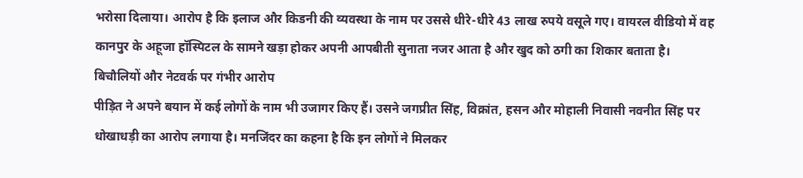भरोसा दिलाया। आरोप है कि इलाज और किडनी की व्यवस्था के नाम पर उससे धीरे-धीरे 43 लाख रुपये वसूले गए। वायरल वीडियो में वह कानपुर के अहूजा हॉस्पिटल के सामने खड़ा होकर अपनी आपबीती सुनाता नजर आता है और खुद को ठगी का शिकार बताता है।
बिचौलियों और नेटवर्क पर गंभीर आरोप
पीड़ित ने अपने बयान में कई लोगों के नाम भी उजागर किए हैं। उसने जगप्रीत सिंह, विक्रांत, हसन और मोहाली निवासी नवनीत सिंह पर धोखाधड़ी का आरोप लगाया है। मनजिंदर का कहना है कि इन लोगों ने मिलकर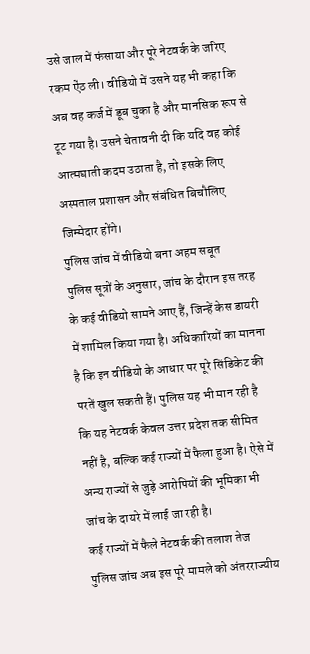उसे जाल में फंसाया और पूरे नेटवर्क के जरिए रकम ऐंठ ली। वीडियो में उसने यह भी कहा कि अब वह कर्ज में डूब चुका है और मानसिक रूप से टूट गया है। उसने चेतावनी दी कि यदि वह कोई आत्मघाती कदम उठाता है, तो इसके लिए अस्पताल प्रशासन और संबंधित बिचौलिए जिम्मेदार होंगे।
पुलिस जांच में वीडियो बना अहम सबूत
पुलिस सूत्रों के अनुसार, जांच के दौरान इस तरह के कई वीडियो सामने आए हैं, जिन्हें केस डायरी में शामिल किया गया है। अधिकारियों का मानना है कि इन वीडियो के आधार पर पूरे सिंडिकेट की परतें खुल सकती हैं। पुलिस यह भी मान रही है कि यह नेटवर्क केवल उत्तर प्रदेश तक सीमित नहीं है, बल्कि कई राज्यों में फैला हुआ है। ऐसे में अन्य राज्यों से जुड़े आरोपियों की भूमिका भी जांच के दायरे में लाई जा रही है।
कई राज्यों में फैले नेटवर्क की तलाश तेज
पुलिस जांच अब इस पूरे मामले को अंतरराज्यीय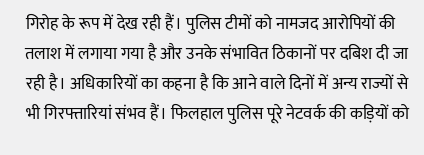गिरोह के रूप में देख रही हैं। पुलिस टीमों को नामजद आरोपियों की तलाश में लगाया गया है और उनके संभावित ठिकानों पर दबिश दी जा रही है। अधिकारियों का कहना है कि आने वाले दिनों में अन्य राज्यों से भी गिरफ्तारियां संभव हैं। फिलहाल पुलिस पूरे नेटवर्क की कड़ियों को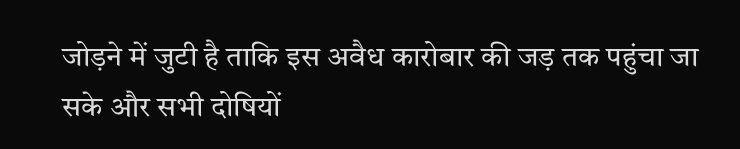जोड़ने में जुटी है ताकि इस अवैध कारोबार की जड़ तक पहुंचा जा सके और सभी दोषियों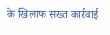के खिलाफ सख्त कार्रवाई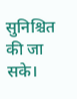सुनिश्चित की जा सके।